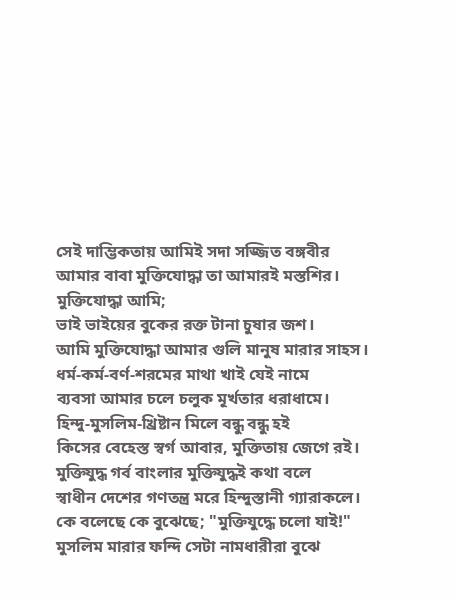সেই দাম্ভিকতায় আমিই সদা সজ্জিত বঙ্গবীর
আমার বাবা মুক্তিযোদ্ধা তা আমারই মস্তশির।
মুক্তিযোদ্ধা আমি;
ভাই ভাইয়ের বুকের রক্ত টানা চুষার জশ।
আমি মুক্তিযোদ্ধা আমার গুলি মানুষ মারার সাহস।
ধর্ম-কর্ম-বর্ণ-শরমের মাথা খাই যেই নামে
ব্যবসা আমার চলে চলুক মূর্খতার ধরাধামে।
হিন্দু-মুসলিম-খ্রিষ্টান মিলে বন্ধু বন্ধু হই
কিসের বেহেস্ত স্বর্গ আবার, মুক্তিতায় জেগে রই।
মুক্তিযুদ্ধ গর্ব বাংলার মুক্তিযুদ্ধই কথা বলে
স্বাধীন দেশের গণতন্ত্র মরে হিন্দুস্তানী গ্যারাকলে।
কে বলেছে কে বুঝেছে; "মুক্তিযুদ্ধে চলো যাই!"
মুসলিম মারার ফন্দি সেটা নামধারীরা বুঝে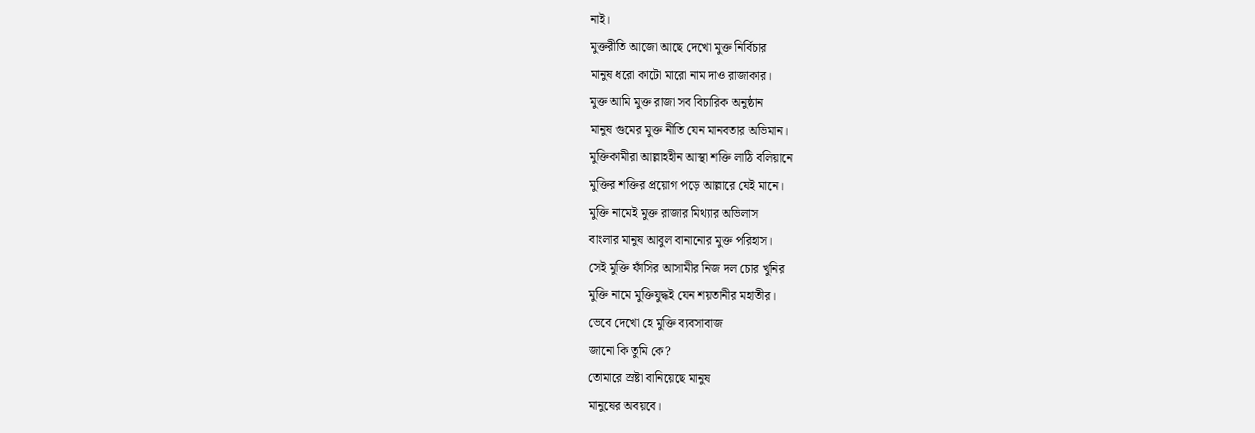নাই।
মুক্তরীতি আজো আছে দেখো মুক্ত নির্বিচার
মানুষ ধরো কাটো মারো নাম দাও রাজাকার।
মুক্ত আমি মুক্ত রাজা সব বিচারিক অনুষ্ঠান
মানুষ গুমের মুক্ত নীতি যেন মানবতার অভিমান।
মুক্তিকামীরা আল্লাহহীন আস্থা শক্তি লাঠি বলিয়ানে
মুক্তির শক্তির প্রয়োগ পড়ে আল্লারে যেই মানে।
মুক্তি নামেই মুক্ত রাজার মিথ্যার অভিলাস
বাংলার মানুষ আবুল বানানোর মুক্ত পরিহাস।
সেই মুক্তি ফাঁসির আসামীর নিজ দল চোর খুনির
মুক্তি নামে মুক্তিযুদ্ধই যেন শয়তানীর মহাতীর।
ভেবে দেখো হে মুক্তি ব্যবসাবাজ
জানো কি তুমি কে?
তোমারে স্রষ্টা বানিয়েছে মানুষ
মানুষের অবয়বে।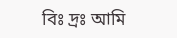বিঃ দ্রঃ আমি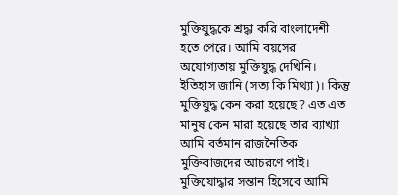মুক্তিযুদ্ধকে শ্রদ্ধা করি বাংলাদেশী হতে পেরে। আমি বয়সের অযোগ্যতায় মুক্তিযুদ্ধ দেখিনি। ইতিহাস জানি (সত্য কি মিথ্যা)। কিন্তু মুক্তিযুদ্ধ কেন করা হয়েছে? এত এত মানুষ কেন মারা হয়েছে তার ব্যাখ্যা আমি বর্তমান রাজনৈতিক মুক্তিবাজদের আচরণে পাই। মুক্তিযোদ্ধার সন্তান হিসেবে আমি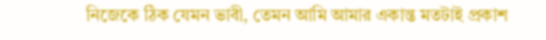নিজেকে ঠিক যেমন ভাবী, তেমন আমি আমার একান্ত মতটাই প্রকাশ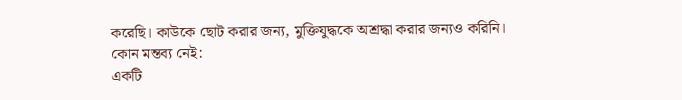করেছি। কাউকে ছোট করার জন্য, মুক্তিযুদ্ধকে অশ্রদ্ধা করার জন্যও করিনি।
কোন মন্তব্য নেই:
একটি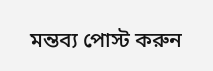মন্তব্য পোস্ট করুন